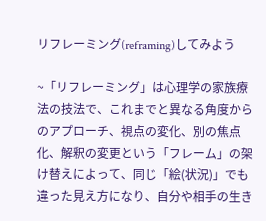リフレーミング(reframing)してみよう

~「リフレーミング」は心理学の家族療法の技法で、これまでと異なる角度からのアプローチ、視点の変化、別の焦点化、解釈の変更という「フレーム」の架け替えによって、同じ「絵(状況)」でも違った見え方になり、自分や相手の生き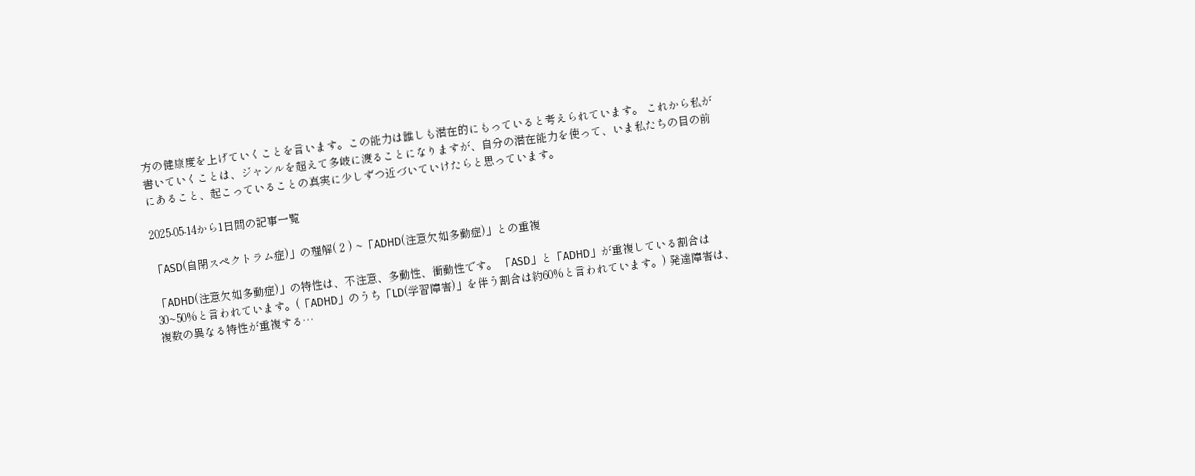方の健康度を上げていくことを言います。この能力は誰しも潜在的にもっていると考えられています。 これから私が書いていくことは、ジャンルを超えて多岐に渡ることになりますが、自分の潜在能力を使って、いま私たちの目の前にあること、起こっていることの真実に少しずつ近づいていけたらと思っています。

2025-05-14から1日間の記事一覧

「ASD(自閉スペクトラム症)」の理解( 2 ) ~「ADHD(注意欠如多動症)」との重複

「ADHD(注意欠如多動症)」の特性は、不注意、多動性、衝動性です。 「ASD」と「ADHD」が重複している割合は30~50%と言われています。(「ADHD」のうち「LD(学習障害)」を伴う割合は約60%と言われています。) 発達障害は、複数の異なる特性が重複する…